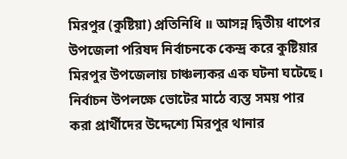মিরপুর (কুষ্টিয়া) প্রতিনিধি ॥ আসন্ন দ্বিতীয় ধাপের উপজেলা পরিষদ নির্বাচনকে কেন্দ্র করে কুষ্টিয়ার মিরপুর উপজেলায় চাঞ্চল্যকর এক ঘটনা ঘটেছে। নির্বাচন উপলক্ষে ভোটের মাঠে ব্যস্ত সময় পার করা প্রার্থীদের উদ্দেশ্যে মিরপুর থানার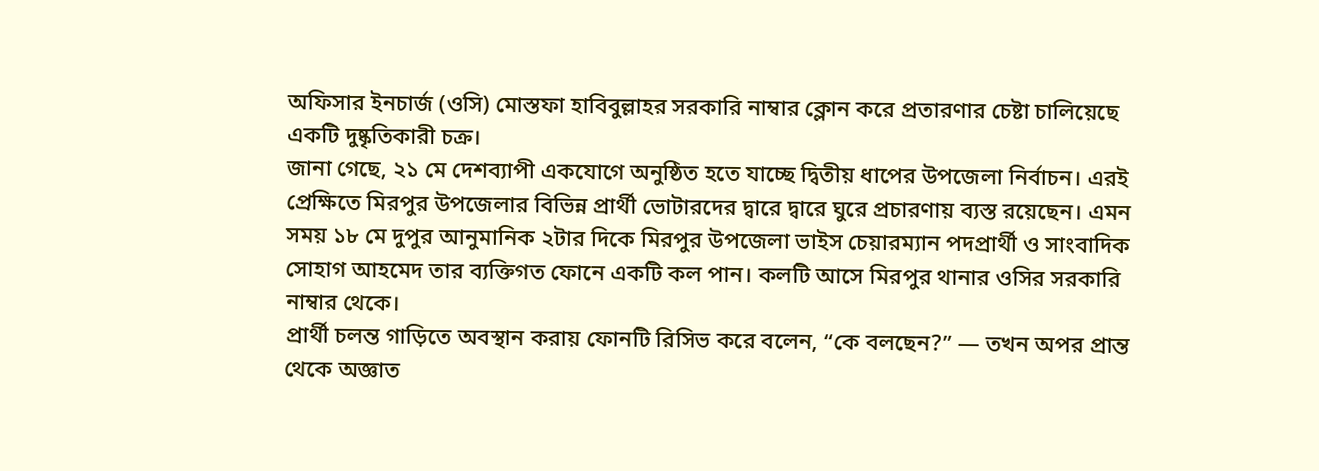অফিসার ইনচার্জ (ওসি) মোস্তফা হাবিবুল্লাহর সরকারি নাম্বার ক্লোন করে প্রতারণার চেষ্টা চালিয়েছে একটি দুষ্কৃতিকারী চক্র।
জানা গেছে, ২১ মে দেশব্যাপী একযোগে অনুষ্ঠিত হতে যাচ্ছে দ্বিতীয় ধাপের উপজেলা নির্বাচন। এরই প্রেক্ষিতে মিরপুর উপজেলার বিভিন্ন প্রার্থী ভোটারদের দ্বারে দ্বারে ঘুরে প্রচারণায় ব্যস্ত রয়েছেন। এমন সময় ১৮ মে দুপুর আনুমানিক ২টার দিকে মিরপুর উপজেলা ভাইস চেয়ারম্যান পদপ্রার্থী ও সাংবাদিক সোহাগ আহমেদ তার ব্যক্তিগত ফোনে একটি কল পান। কলটি আসে মিরপুর থানার ওসির সরকারি নাম্বার থেকে।
প্রার্থী চলন্ত গাড়িতে অবস্থান করায় ফোনটি রিসিভ করে বলেন, “কে বলছেন?” — তখন অপর প্রান্ত থেকে অজ্ঞাত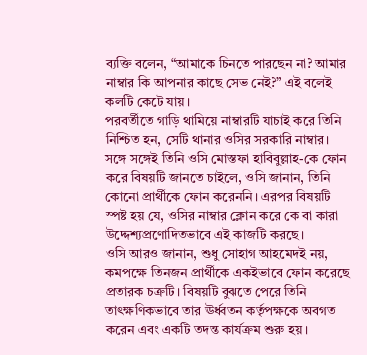ব্যক্তি বলেন, “আমাকে চিনতে পারছেন না? আমার নাম্বার কি আপনার কাছে সেভ নেই?” এই বলেই কলটি কেটে যায়।
পরবর্তীতে গাড়ি থামিয়ে নাম্বারটি যাচাই করে তিনি নিশ্চিত হন, সেটি থানার ওসির সরকারি নাম্বার।
সঙ্গে সঙ্গেই তিনি ওসি মোস্তফা হাবিবুল্লাহ-কে ফোন করে বিষয়টি জানতে চাইলে, ওসি জানান, তিনি কোনো প্রার্থীকে ফোন করেননি। এরপর বিষয়টি স্পষ্ট হয় যে, ওসির নাম্বার ক্লোন করে কে বা কারা উদ্দেশ্যপ্রণোদিতভাবে এই কাজটি করছে।
ওসি আরও জানান, শুধু সোহাগ আহমেদই নয়, কমপক্ষে তিনজন প্রার্থীকে একইভাবে ফোন করেছে প্রতারক চক্রটি। বিষয়টি বুঝতে পেরে তিনি তাৎক্ষণিকভাবে তার ঊর্ধ্বতন কর্তৃপক্ষকে অবগত করেন এবং একটি তদন্ত কার্যক্রম শুরু হয়।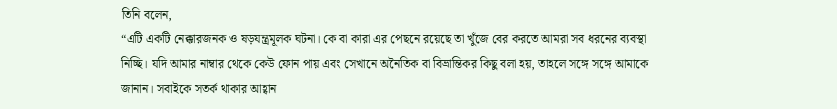তিনি বলেন,
“এটি একটি নেক্কারজনক ও ষড়যন্ত্রমূলক ঘটনা। কে বা কারা এর পেছনে রয়েছে তা খুঁজে বের করতে আমরা সব ধরনের ব্যবস্থা নিচ্ছি। যদি আমার নাম্বার থেকে কেউ ফোন পায় এবং সেখানে অনৈতিক বা বিভ্রান্তিকর কিছু বলা হয়, তাহলে সঙ্গে সঙ্গে আমাকে জানান। সবাইকে সতর্ক থাকার আহ্বান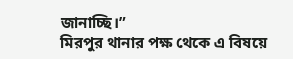জানাচ্ছি।”
মিরপুর থানার পক্ষ থেকে এ বিষয়ে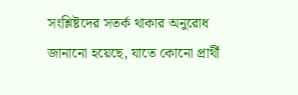সংশ্লিষ্টদের সতর্ক থাকার অনুরোধ জানানো হয়েছে, যাতে কোনো প্রার্থী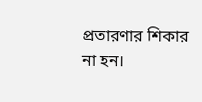প্রতারণার শিকার না হন।